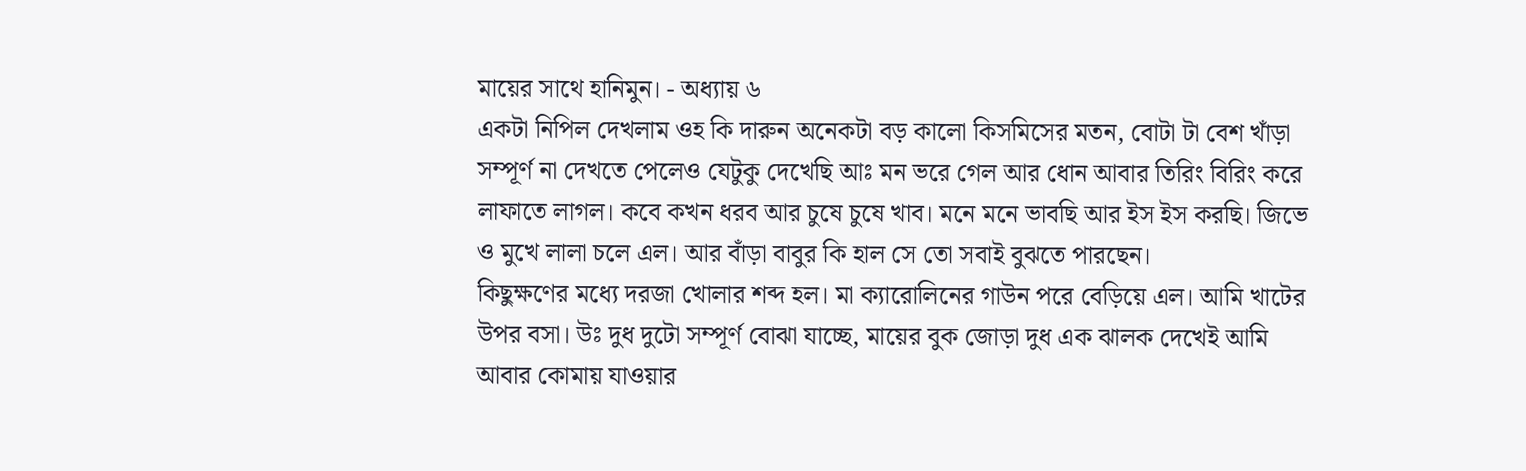মায়ের সাথে হানিমুন। - অধ্যায় ৬
একটা নিপিল দেখলাম ওহ কি দারুন অনেকটা বড় কালো কিসমিসের মতন, বোটা টা বেশ খাঁড়া সম্পূর্ণ না দেখতে পেলেও যেটুকু দেখেছি আঃ মন ভরে গেল আর ধোন আবার তিরিং বিরিং করে লাফাতে লাগল। কবে কখন ধরব আর চুষে চুষে খাব। মনে মনে ভাবছি আর ইস ইস করছি। জিভে ও মুখে লালা চলে এল। আর বাঁড়া বাবুর কি হাল সে তো সবাই বুঝতে পারছেন।
কিছুক্ষণের মধ্যে দরজা খোলার শব্দ হল। মা ক্যারোলিনের গাউন পরে বেড়িয়ে এল। আমি খাটের উপর বসা। উঃ দুধ দুটো সম্পূর্ণ বোঝা যাচ্ছে, মায়ের বুক জোড়া দুধ এক ঝালক দেখেই আমি আবার কোমায় যাওয়ার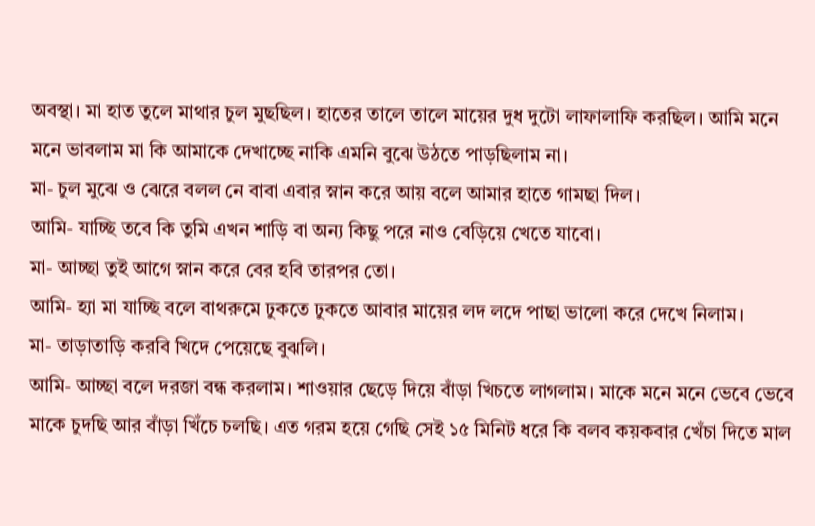অবস্থা। মা হাত তুলে মাথার চুল মুছছিল। হাতের তালে তালে মায়ের দুধ দুটো লাফালাফি করছিল। আমি মনে মনে ভাবলাম মা কি আমাকে দেখাচ্ছে নাকি এমনি বুঝে উঠতে পাড়ছিলাম না।
মা- চুল মুঝে ও ঝেরে বলল নে বাবা এবার স্নান করে আয় বলে আমার হাতে গামছা দিল।
আমি- যাচ্ছি তবে কি তুমি এখন শাড়ি বা অন্য কিছু পরে নাও বেড়িয়ে খেতে যাবো।
মা- আচ্ছা তুই আগে স্নান করে বের হবি তারপর তো।
আমি- হ্যা মা যাচ্ছি বলে বাথরুমে ঢুকতে ঢুকতে আবার মায়ের লদ লদে পাছা ভালো করে দেখে নিলাম।
মা- তাড়াতাড়ি করবি খিদে পেয়েছে বুঝলি।
আমি- আচ্ছা বলে দরজা বন্ধ করলাম। শাওয়ার ছেড়ে দিয়ে বাঁড়া খিচতে লাগলাম। মাকে মনে মনে ভেবে ভেবে মাকে চুদছি আর বাঁড়া খিঁচে চলছি। এত গরম হয়ে গেছি সেই ১৫ মিনিট ধরে কি বলব কয়কবার খেঁচা দিতে মাল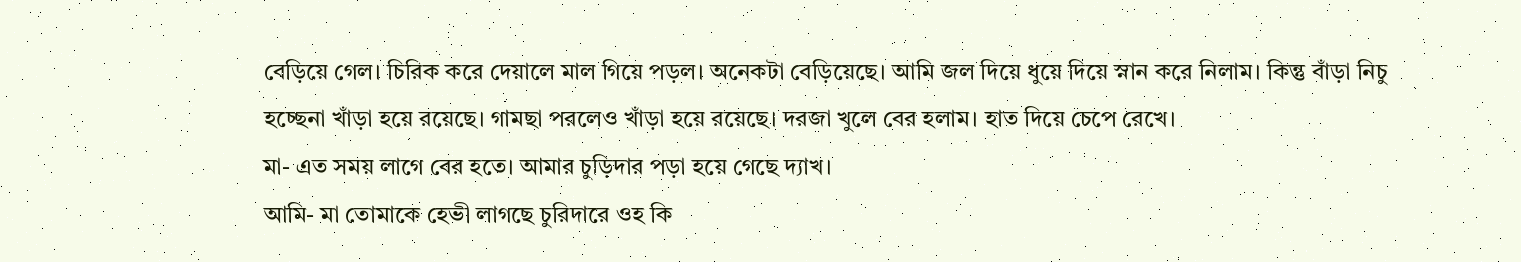বেড়িয়ে গেল। চিরিক করে দেয়ালে মাল গিয়ে পড়ল। অনেকটা বেড়িয়েছে। আমি জল দিয়ে ধুয়ে দিয়ে স্নান করে নিলাম। কিন্তু বাঁড়া নিচু হচ্ছেনা খাঁড়া হয়ে রয়েছে। গামছা পরলেও খাঁড়া হয়ে রয়েছে। দরজা খুলে বের হলাম। হাত দিয়ে চেপে রেখে।
মা- এত সময় লাগে বের হতে। আমার চুড়িদার পড়া হয়ে গেছে দ্যাখ।
আমি- মা তোমাকে হেভী লাগছে চুরিদারে ওহ কি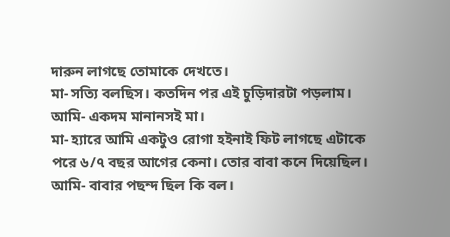দারুন লাগছে তোমাকে দেখতে।
মা- সত্যি বলছিস। কতদিন পর এই চুড়িদারটা পড়লাম।
আমি- একদম মানানসই মা।
মা- হ্যারে আমি একটুও রোগা হইনাই ফিট লাগছে এটাকে পরে ৬/৭ বছর আগের কেনা। তোর বাবা কনে দিয়েছিল।
আমি- বাবার পছন্দ ছিল কি বল।